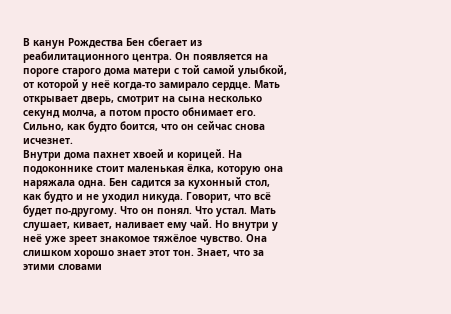В канун Рождества Бен сбегает из реабилитационного центра. Он появляется на пороге старого дома матери с той самой улыбкой, от которой у неё когда-то замирало сердце. Мать открывает дверь, смотрит на сына несколько секунд молча, а потом просто обнимает его. Сильно, как будто боится, что он сейчас снова исчезнет.
Внутри дома пахнет хвоей и корицей. На подоконнике стоит маленькая ёлка, которую она наряжала одна. Бен садится за кухонный стол, как будто и не уходил никуда. Говорит, что всё будет по-другому. Что он понял. Что устал. Мать слушает, кивает, наливает ему чай. Но внутри у неё уже зреет знакомое тяжёлое чувство. Она слишком хорошо знает этот тон. Знает, что за этими словами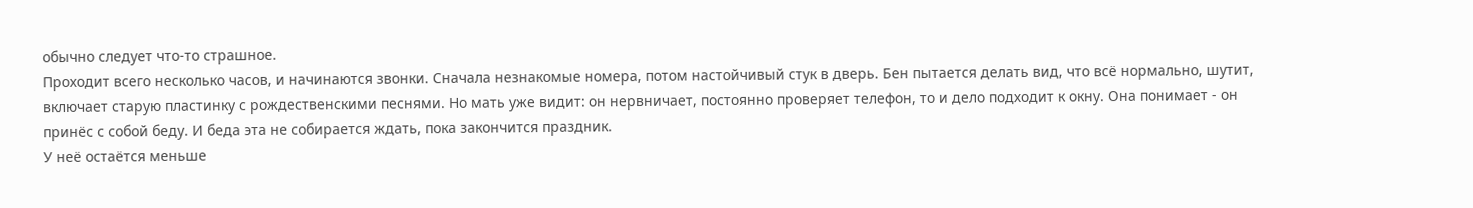обычно следует что-то страшное.
Проходит всего несколько часов, и начинаются звонки. Сначала незнакомые номера, потом настойчивый стук в дверь. Бен пытается делать вид, что всё нормально, шутит, включает старую пластинку с рождественскими песнями. Но мать уже видит: он нервничает, постоянно проверяет телефон, то и дело подходит к окну. Она понимает - он принёс с собой беду. И беда эта не собирается ждать, пока закончится праздник.
У неё остаётся меньше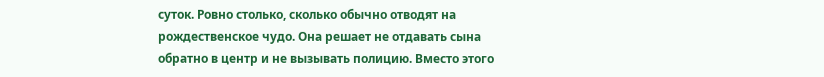суток. Ровно столько, сколько обычно отводят на рождественское чудо. Она решает не отдавать сына обратно в центр и не вызывать полицию. Вместо этого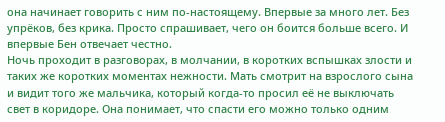она начинает говорить с ним по-настоящему. Впервые за много лет. Без упрёков, без крика. Просто спрашивает, чего он боится больше всего. И впервые Бен отвечает честно.
Ночь проходит в разговорах, в молчании, в коротких вспышках злости и таких же коротких моментах нежности. Мать смотрит на взрослого сына и видит того же мальчика, который когда-то просил её не выключать свет в коридоре. Она понимает, что спасти его можно только одним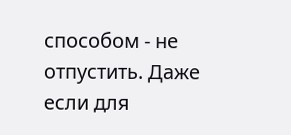способом - не отпустить. Даже если для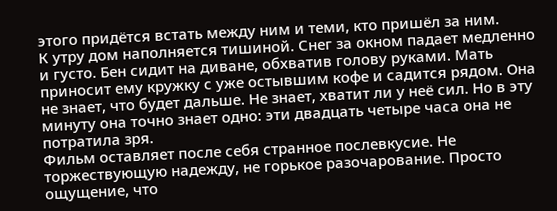этого придётся встать между ним и теми, кто пришёл за ним.
К утру дом наполняется тишиной. Снег за окном падает медленно и густо. Бен сидит на диване, обхватив голову руками. Мать приносит ему кружку с уже остывшим кофе и садится рядом. Она не знает, что будет дальше. Не знает, хватит ли у неё сил. Но в эту минуту она точно знает одно: эти двадцать четыре часа она не потратила зря.
Фильм оставляет после себя странное послевкусие. Не торжествующую надежду, не горькое разочарование. Просто ощущение, что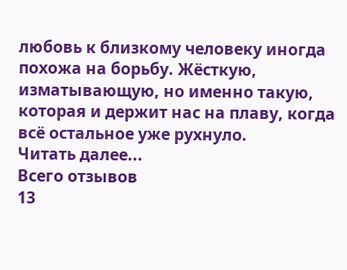любовь к близкому человеку иногда похожа на борьбу. Жёсткую, изматывающую, но именно такую, которая и держит нас на плаву, когда всё остальное уже рухнуло.
Читать далее...
Всего отзывов
13